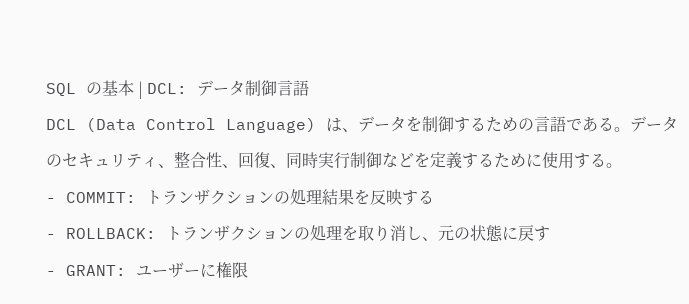SQL の基本 | DCL: データ制御言語
DCL (Data Control Language) は、データを制御するための言語である。データのセキュリティ、整合性、回復、同時実行制御などを定義するために使用する。
- COMMIT: トランザクションの処理結果を反映する
- ROLLBACK: トランザクションの処理を取り消し、元の状態に戻す
- GRANT: ユーザーに権限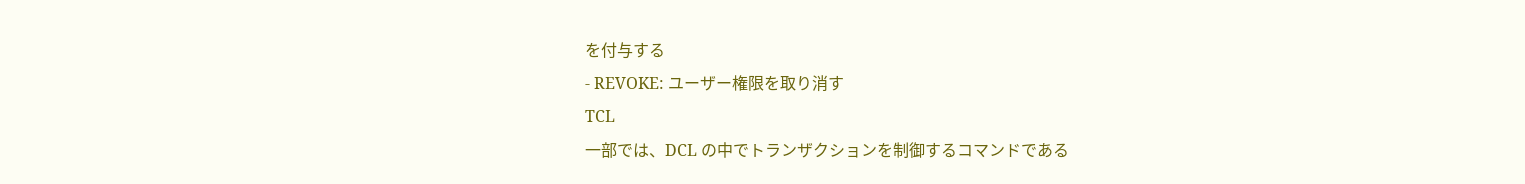を付与する
- REVOKE: ユーザー権限を取り消す
TCL
一部では、DCL の中でトランザクションを制御するコマンドである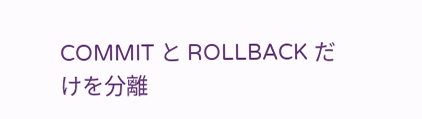COMMIT と ROLLBACK だけを分離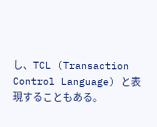し、TCL (Transaction Control Language) と表現することもある。